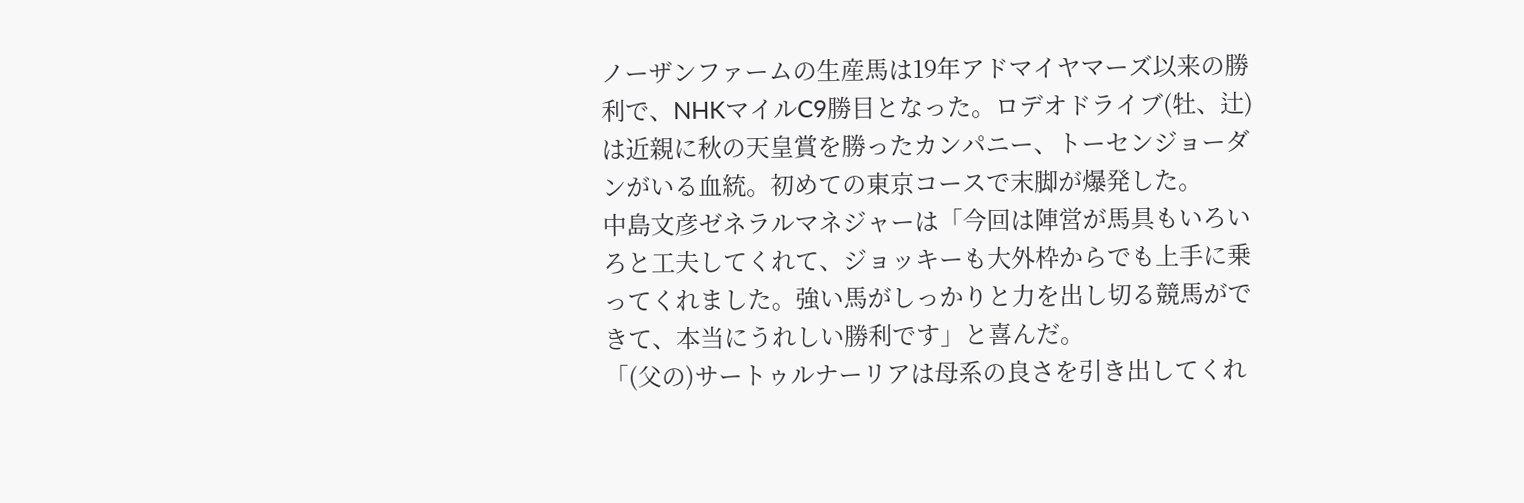ノーザンファームの生産馬は19年アドマイヤマーズ以来の勝利で、NHKマイルC9勝目となった。ロデオドライブ(牡、辻)は近親に秋の天皇賞を勝ったカンパニー、トーセンジョーダンがいる血統。初めての東京コースで末脚が爆発した。
中島文彦ゼネラルマネジャーは「今回は陣営が馬具もいろいろと工夫してくれて、ジョッキーも大外枠からでも上手に乗ってくれました。強い馬がしっかりと力を出し切る競馬ができて、本当にうれしい勝利です」と喜んだ。
「(父の)サートゥルナーリアは母系の良さを引き出してくれ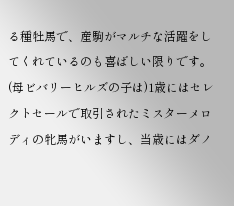る種牡馬で、産駒がマルチな活躍をしてくれているのも喜ばしい限りです。(母ビバリーヒルズの子は)1歳にはセレクトセールで取引されたミスターメロディの牝馬がいますし、当歳にはダノ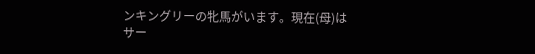ンキングリーの牝馬がいます。現在(母)はサー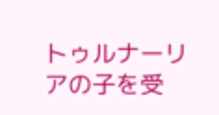トゥルナーリアの子を受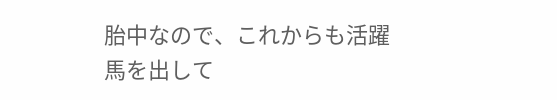胎中なので、これからも活躍馬を出して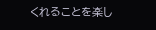くれることを楽し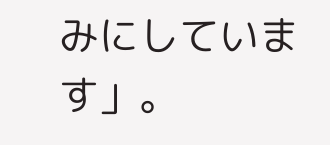みにしています」。